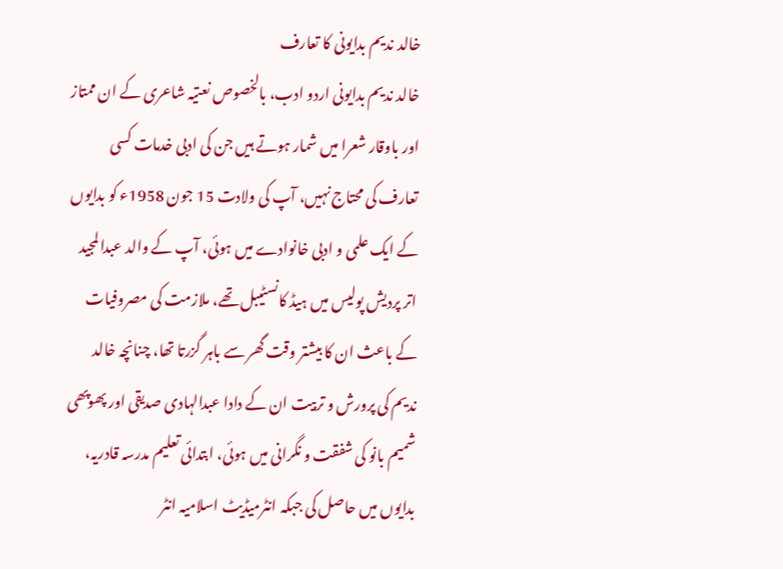خالد ندیم بدایونی کا تعارف
خالد ندیم بدایونی اردو ادب، بالخصوص نعتیہ شاعری کے ان ممتاز اور باوقار شعرا میں شمار ہوتے ہیں جن کی ادبی خدمات کسی تعارف کی محتاج نہیں، آپ کی ولادت 15 جون 1958ء کو بدایوں کے ایک علمی و ادبی خانوادے میں ہوئی، آپ کے والد عبدالمجید اتر پردیش پولیس میں ہیڈ کانسٹیبل تھے، ملازمت کی مصروفیات کے باعث ان کا بیشتر وقت گھر سے باہر گزرتا تھا، چنانچہ خالد ندیم کی پرورش و تربیت ان کے دادا عبدالہادی صدیقی اور پھوپھی شمیم بانو کی شفقت و نگرانی میں ہوئی، ابتدائی تعلیم مدرسہ قادریہ، بدایوں میں حاصل کی جبکہ انٹرمیڈیٹ اسلامیہ انٹر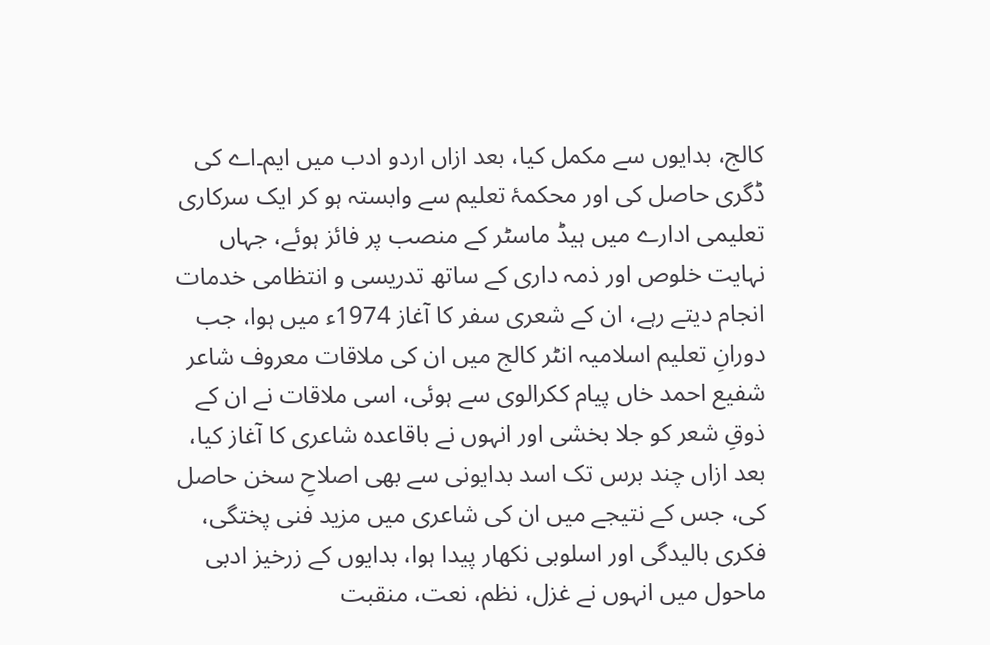کالج، بدایوں سے مکمل کیا، بعد ازاں اردو ادب میں ایم۔اے کی ڈگری حاصل کی اور محکمۂ تعلیم سے وابستہ ہو کر ایک سرکاری تعلیمی ادارے میں ہیڈ ماسٹر کے منصب پر فائز ہوئے، جہاں نہایت خلوص اور ذمہ داری کے ساتھ تدریسی و انتظامی خدمات انجام دیتے رہے، ان کے شعری سفر کا آغاز 1974ء میں ہوا، جب دورانِ تعلیم اسلامیہ انٹر کالج میں ان کی ملاقات معروف شاعر شفیع احمد خاں پیام ککرالوی سے ہوئی، اسی ملاقات نے ان کے ذوقِ شعر کو جلا بخشی اور انہوں نے باقاعدہ شاعری کا آغاز کیا، بعد ازاں چند برس تک اسد بدایونی سے بھی اصلاحِ سخن حاصل کی، جس کے نتیجے میں ان کی شاعری میں مزید فنی پختگی، فکری بالیدگی اور اسلوبی نکھار پیدا ہوا، بدایوں کے زرخیز ادبی ماحول میں انہوں نے غزل، نظم، نعت، منقبت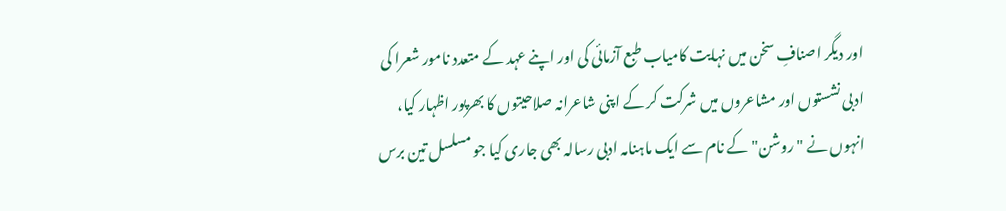اور دیگر اصنافِ سخن میں نہایت کامیاب طبع آزمائی کی اور اپنے عہد کے متعدد نامور شعرا کی ادبی نشستوں اور مشاعروں میں شرکت کر کے اپنی شاعرانہ صلاحیتوں کا بھرپور اظہار کیا، انہوں نے "روشن" کے نام سے ایک ماہنامہ ادبی رسالہ بھی جاری کیا جو مسلسل تین برس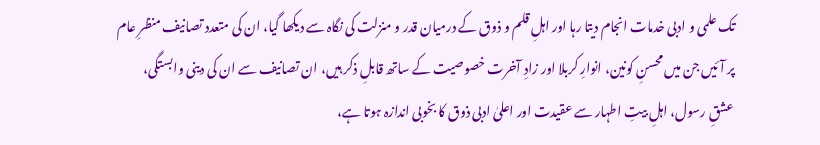تک علمی و ادبی خدمات انجام دیتا رہا اور اہلِ قلم و ذوق کے درمیان قدر و منزلت کی نگاہ سے دیکھا گیا، ان کی متعدد تصانیف منظرِ عام پر آئیں جن میں محسنِ کونین، انوارِ کربلا اور زادِ آخرت خصوصیت کے ساتھ قابلِ ذکر ہیں، ان تصانیف سے ان کی دینی وابستگی، عشقِ رسول، اہلِ بیتِ اطہار سے عقیدت اور اعلیٰ ادبی ذوق کا بخوبی اندازہ ہوتا ہے،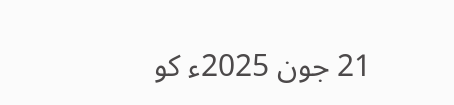21 جون 2025ء کو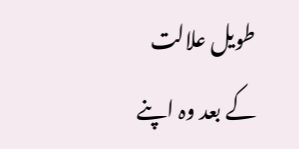طویل علالت کے بعد وہ اپنے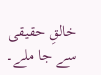خالقِ حقیقی سے جا ملے۔